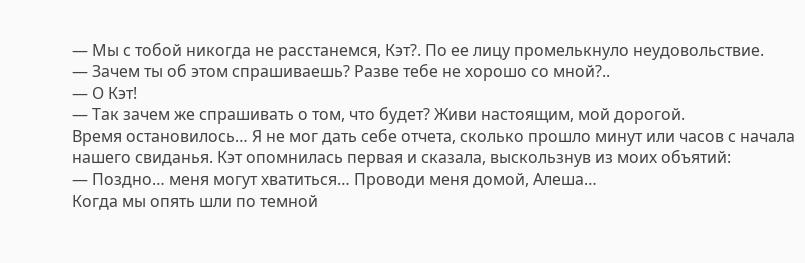— Мы с тобой никогда не расстанемся, Кэт?. По ее лицу промелькнуло неудовольствие.
— Зачем ты об этом спрашиваешь? Разве тебе не хорошо со мной?..
— О Кэт!
— Так зачем же спрашивать о том, что будет? Живи настоящим, мой дорогой.
Время остановилось… Я не мог дать себе отчета, сколько прошло минут или часов с начала нашего свиданья. Кэт опомнилась первая и сказала, выскользнув из моих объятий:
— Поздно… меня могут хватиться… Проводи меня домой, Алеша…
Когда мы опять шли по темной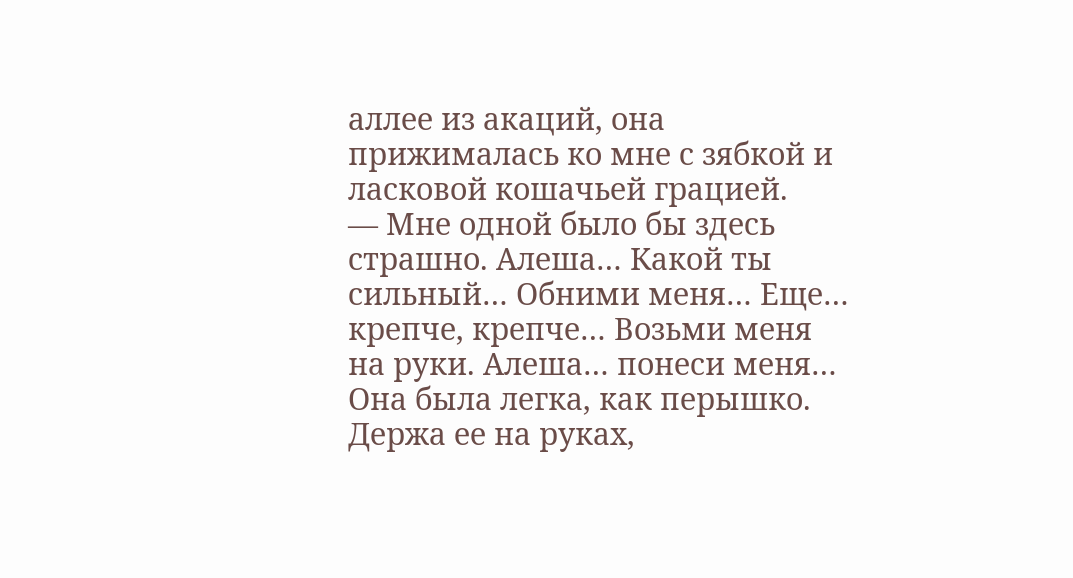аллее из акаций, она прижималась ко мне с зябкой и ласковой кошачьей грацией.
— Мне одной было бы здесь страшно. Алеша… Какой ты сильный… Обними меня… Еще… крепче, крепче… Возьми меня на руки. Алеша… понеси меня… Она была легка, как перышко. Держа ее на руках,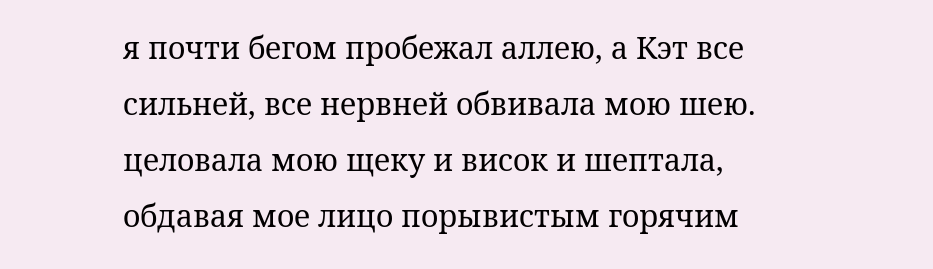я почти бегом пробежал аллею, а Кэт все сильней, все нервней обвивала мою шею. целовала мою щеку и висок и шептала, обдавая мое лицо порывистым горячим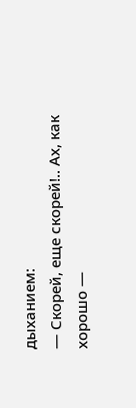дыханием:
— Скорей, еще скорей!.. Ах, как хорошо —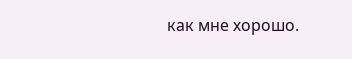как мне хорошо.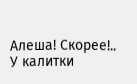Алеша! Скорее!..
У калитки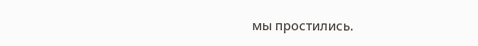мы простились.